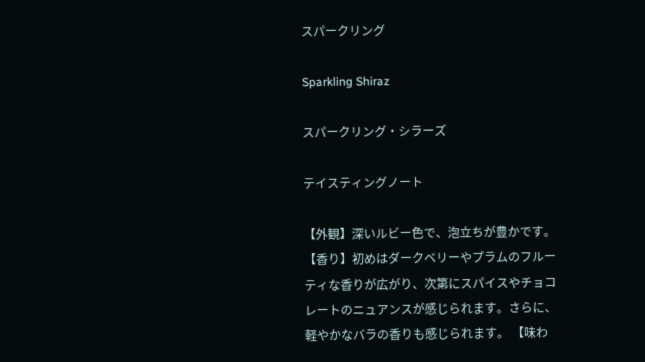スパークリング

Sparkling Shiraz

スパークリング・シラーズ

テイスティングノート

【外観】深いルビー色で、泡立ちが豊かです。 【香り】初めはダークベリーやプラムのフルーティな香りが広がり、次第にスパイスやチョコレートのニュアンスが感じられます。さらに、軽やかなバラの香りも感じられます。 【味わ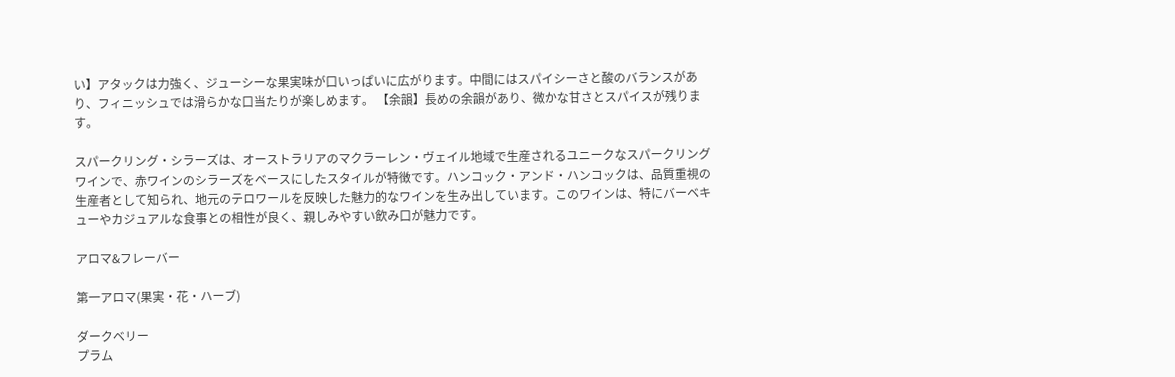い】アタックは力強く、ジューシーな果実味が口いっぱいに広がります。中間にはスパイシーさと酸のバランスがあり、フィニッシュでは滑らかな口当たりが楽しめます。 【余韻】長めの余韻があり、微かな甘さとスパイスが残ります。

スパークリング・シラーズは、オーストラリアのマクラーレン・ヴェイル地域で生産されるユニークなスパークリングワインで、赤ワインのシラーズをベースにしたスタイルが特徴です。ハンコック・アンド・ハンコックは、品質重視の生産者として知られ、地元のテロワールを反映した魅力的なワインを生み出しています。このワインは、特にバーベキューやカジュアルな食事との相性が良く、親しみやすい飲み口が魅力です。

アロマ&フレーバー

第一アロマ(果実・花・ハーブ)

ダークベリー
プラム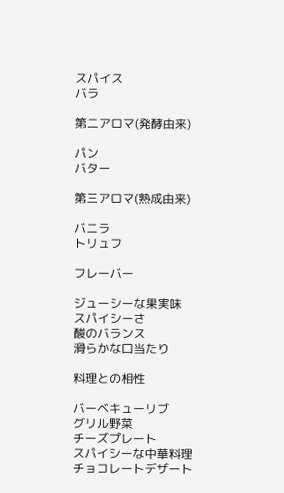スパイス
バラ

第二アロマ(発酵由来)

パン
バター

第三アロマ(熟成由来)

バニラ
トリュフ

フレーバー

ジューシーな果実味
スパイシーさ
酸のバランス
滑らかな口当たり

料理との相性

バーベキューリブ
グリル野菜
チーズプレート
スパイシーな中華料理
チョコレートデザート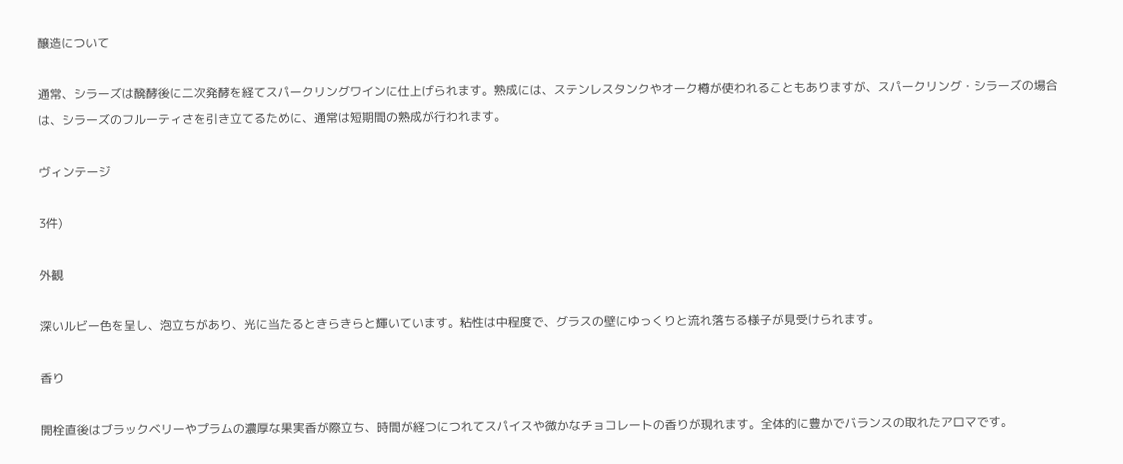醸造について

通常、シラーズは醗酵後に二次発酵を経てスパークリングワインに仕上げられます。熟成には、ステンレスタンクやオーク樽が使われることもありますが、スパークリング・シラーズの場合は、シラーズのフルーティさを引き立てるために、通常は短期間の熟成が行われます。

ヴィンテージ

3件)

外観

深いルビー色を呈し、泡立ちがあり、光に当たるときらきらと輝いています。粘性は中程度で、グラスの壁にゆっくりと流れ落ちる様子が見受けられます。

香り

開栓直後はブラックベリーやプラムの濃厚な果実香が際立ち、時間が経つにつれてスパイスや微かなチョコレートの香りが現れます。全体的に豊かでバランスの取れたアロマです。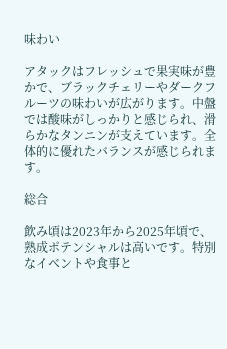味わい

アタックはフレッシュで果実味が豊かで、ブラックチェリーやダークフルーツの味わいが広がります。中盤では酸味がしっかりと感じられ、滑らかなタンニンが支えています。全体的に優れたバランスが感じられます。

総合

飲み頃は2023年から2025年頃で、熟成ポテンシャルは高いです。特別なイベントや食事と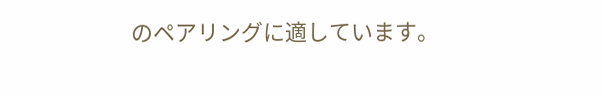のペアリングに適しています。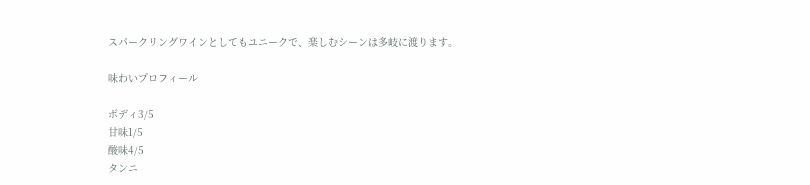スパークリングワインとしてもユニークで、楽しむシーンは多岐に渡ります。

味わいプロフィール

ボディ3/5
甘味1/5
酸味4/5
タンニ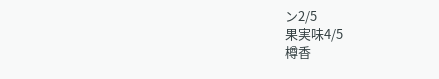ン2/5
果実味4/5
樽香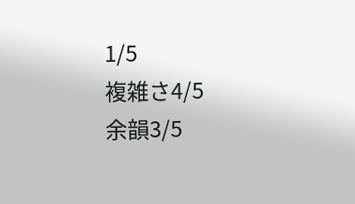1/5
複雑さ4/5
余韻3/5